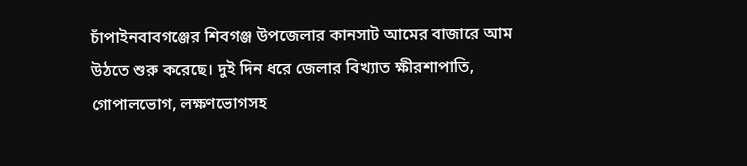চাঁপাইনবাবগঞ্জের শিবগঞ্জ উপজেলার কানসাট আমের বাজারে আম উঠতে শুরু করেছে। দুই দিন ধরে জেলার বিখ্যাত ক্ষীরশাপাতি, গোপালভোগ, লক্ষণভোগসহ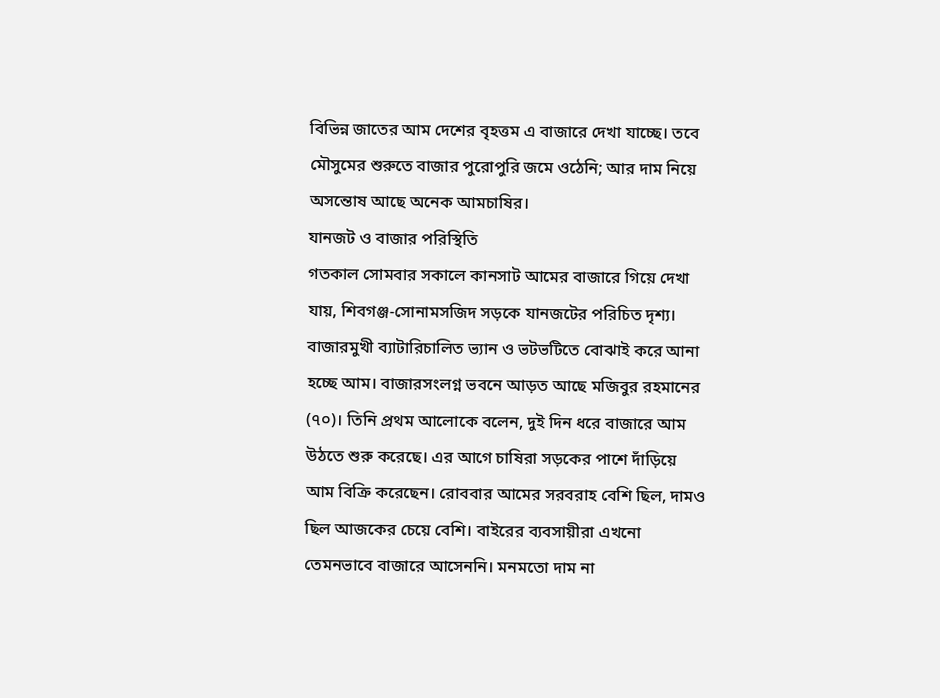বিভিন্ন জাতের আম দেশের বৃহত্তম এ বাজারে দেখা যাচ্ছে। তবে মৌসুমের শুরুতে বাজার পুরোপুরি জমে ওঠেনি; আর দাম নিয়ে অসন্তোষ আছে অনেক আমচাষির।
যানজট ও বাজার পরিস্থিতি
গতকাল সোমবার সকালে কানসাট আমের বাজারে গিয়ে দেখা যায়, শিবগঞ্জ-সোনামসজিদ সড়কে যানজটের পরিচিত দৃশ্য। বাজারমুখী ব্যাটারিচালিত ভ্যান ও ভটভটিতে বোঝাই করে আনা হচ্ছে আম। বাজারসংলগ্ন ভবনে আড়ত আছে মজিবুর রহমানের (৭০)। তিনি প্রথম আলোকে বলেন, দুই দিন ধরে বাজারে আম উঠতে শুরু করেছে। এর আগে চাষিরা সড়কের পাশে দাঁড়িয়ে আম বিক্রি করেছেন। রোববার আমের সরবরাহ বেশি ছিল, দামও ছিল আজকের চেয়ে বেশি। বাইরের ব্যবসায়ীরা এখনো তেমনভাবে বাজারে আসেননি। মনমতো দাম না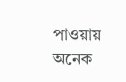পাওয়ায় অনেক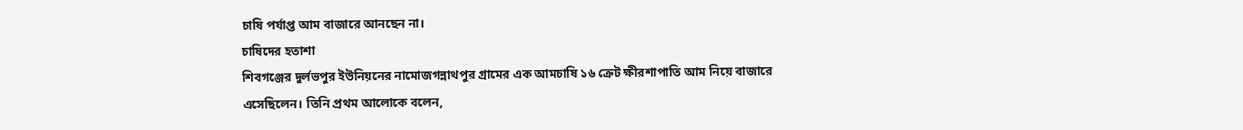চাষি পর্যাপ্ত আম বাজারে আনছেন না।
চাষিদের হতাশা
শিবগঞ্জের দুর্লভপুর ইউনিয়নের নামোজগন্নাথপুর গ্রামের এক আমচাষি ১৬ ক্রেট ক্ষীরশাপাতি আম নিয়ে বাজারে এসেছিলেন। তিনি প্রথম আলোকে বলেন,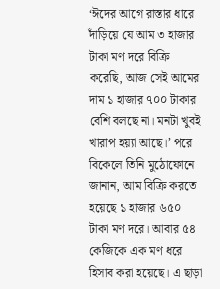‘ঈদের আগে রাস্তার ধারে দাঁড়িয়ে যে আম ৩ হাজার টাকা মণ দরে বিক্রি করেছি, আজ সেই আমের দাম ১ হাজার ৭০০ টাকার বেশি বলছে না। মনটা খুবই খারাপ হয়্যা আছে।’ পরে বিকেলে তিনি মুঠোফোনে জানান, আম বিক্রি করতে হয়েছে ১ হাজার ৬৫০ টাকা মণ দরে। আবার ৫৪ কেজিকে এক মণ ধরে হিসাব করা হয়েছে। এ ছাড়া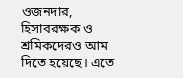ওজনদার, হিসাবরক্ষক ও শ্রমিকদেরও আম দিতে হয়েছে। এতে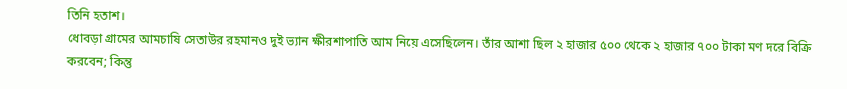তিনি হতাশ।
ধোবড়া গ্রামের আমচাষি সেতাউর রহমানও দুই ভ্যান ক্ষীরশাপাতি আম নিয়ে এসেছিলেন। তাঁর আশা ছিল ২ হাজার ৫০০ থেকে ২ হাজার ৭০০ টাকা মণ দরে বিক্রি করবেন; কিন্তু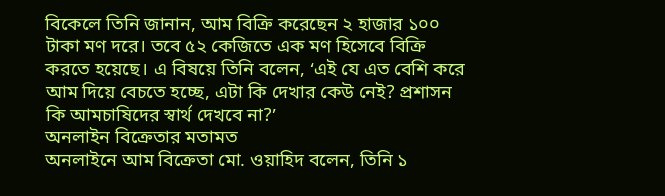বিকেলে তিনি জানান, আম বিক্রি করেছেন ২ হাজার ১০০ টাকা মণ দরে। তবে ৫২ কেজিতে এক মণ হিসেবে বিক্রি করতে হয়েছে। এ বিষয়ে তিনি বলেন, ‘এই যে এত বেশি করে আম দিয়ে বেচতে হচ্ছে, এটা কি দেখার কেউ নেই? প্রশাসন কি আমচাষিদের স্বার্থ দেখবে না?’
অনলাইন বিক্রেতার মতামত
অনলাইনে আম বিক্রেতা মো. ওয়াহিদ বলেন, তিনি ১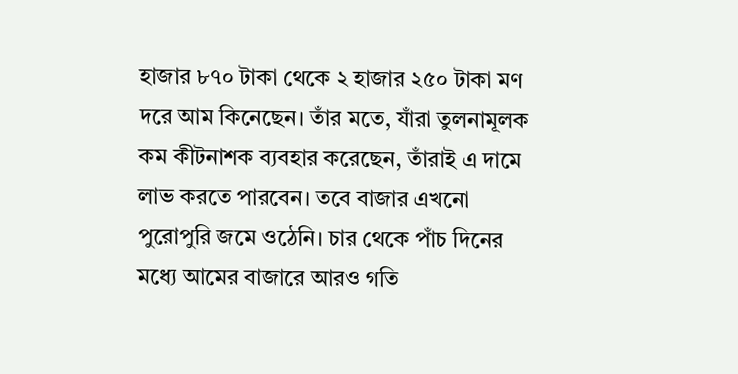হাজার ৮৭০ টাকা থেকে ২ হাজার ২৫০ টাকা মণ দরে আম কিনেছেন। তাঁর মতে, যাঁরা তুলনামূলক কম কীটনাশক ব্যবহার করেছেন, তাঁরাই এ দামে লাভ করতে পারবেন। তবে বাজার এখনো পুরোপুরি জমে ওঠেনি। চার থেকে পাঁচ দিনের মধ্যে আমের বাজারে আরও গতি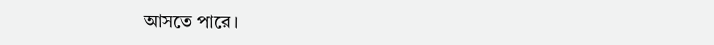আসতে পারে।